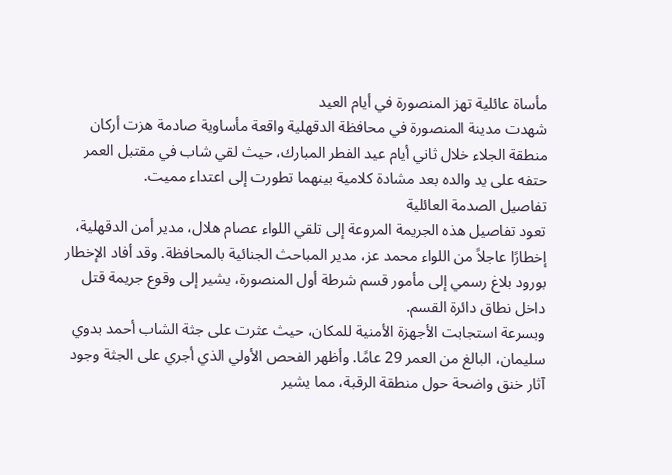مأساة عائلية تهز المنصورة في أيام العيد
شهدت مدينة المنصورة في محافظة الدقهلية واقعة مأساوية صادمة هزت أركان منطقة الجلاء خلال ثاني أيام عيد الفطر المبارك، حيث لقي شاب في مقتبل العمر حتفه على يد والده بعد مشادة كلامية بينهما تطورت إلى اعتداء مميت.
تفاصيل الصدمة العائلية
تعود تفاصيل هذه الجريمة المروعة إلى تلقي اللواء عصام هلال، مدير أمن الدقهلية، إخطارًا عاجلاً من اللواء محمد عز، مدير المباحث الجنائية بالمحافظة. وقد أفاد الإخطار بورود بلاغ رسمي إلى مأمور قسم شرطة أول المنصورة، يشير إلى وقوع جريمة قتل داخل نطاق دائرة القسم.
وبسرعة استجابت الأجهزة الأمنية للمكان، حيث عثرت على جثة الشاب أحمد بدوي سليمان، البالغ من العمر 29 عامًا. وأظهر الفحص الأولي الذي أجري على الجثة وجود آثار خنق واضحة حول منطقة الرقبة، مما يشير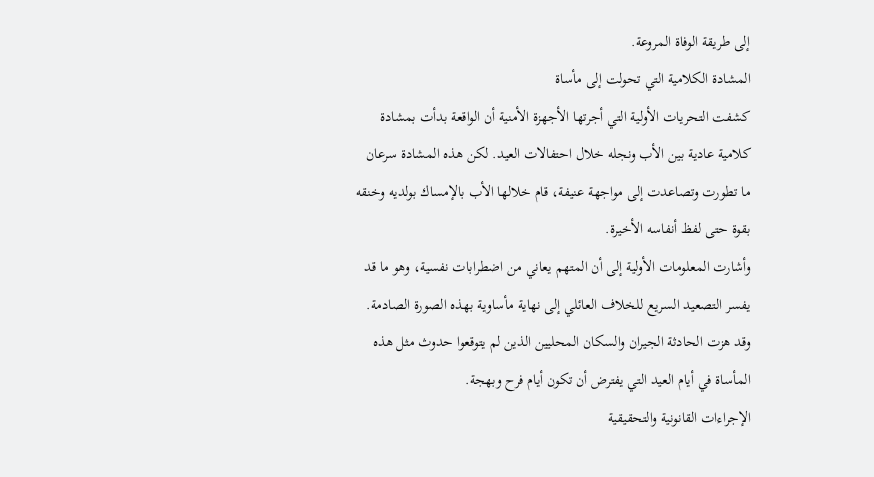إلى طريقة الوفاة المروعة.
المشادة الكلامية التي تحولت إلى مأساة
كشفت التحريات الأولية التي أجرتها الأجهزة الأمنية أن الواقعة بدأت بمشادة كلامية عادية بين الأب ونجله خلال احتفالات العيد. لكن هذه المشادة سرعان ما تطورت وتصاعدت إلى مواجهة عنيفة، قام خلالها الأب بالإمساك بولديه وخنقه بقوة حتى لفظ أنفاسه الأخيرة.
وأشارت المعلومات الأولية إلى أن المتهم يعاني من اضطرابات نفسية، وهو ما قد يفسر التصعيد السريع للخلاف العائلي إلى نهاية مأساوية بهذه الصورة الصادمة. وقد هزت الحادثة الجيران والسكان المحليين الذين لم يتوقعوا حدوث مثل هذه المأساة في أيام العيد التي يفترض أن تكون أيام فرح وبهجة.
الإجراءات القانونية والتحقيقية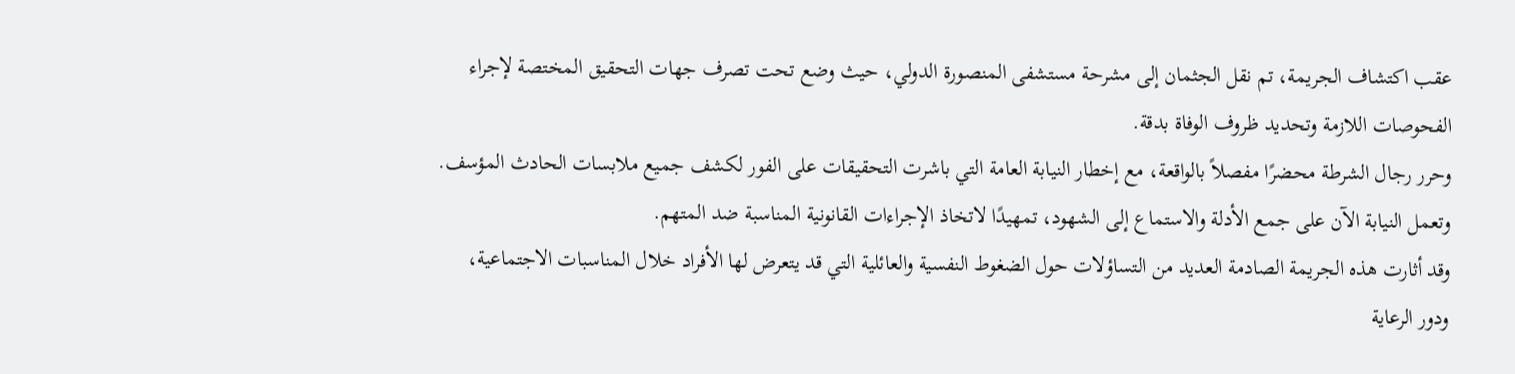عقب اكتشاف الجريمة، تم نقل الجثمان إلى مشرحة مستشفى المنصورة الدولي، حيث وضع تحت تصرف جهات التحقيق المختصة لإجراء الفحوصات اللازمة وتحديد ظروف الوفاة بدقة.
وحرر رجال الشرطة محضرًا مفصلاً بالواقعة، مع إخطار النيابة العامة التي باشرت التحقيقات على الفور لكشف جميع ملابسات الحادث المؤسف. وتعمل النيابة الآن على جمع الأدلة والاستماع إلى الشهود، تمهيدًا لاتخاذ الإجراءات القانونية المناسبة ضد المتهم.
وقد أثارت هذه الجريمة الصادمة العديد من التساؤلات حول الضغوط النفسية والعائلية التي قد يتعرض لها الأفراد خلال المناسبات الاجتماعية، ودور الرعاية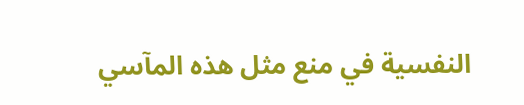النفسية في منع مثل هذه المآسي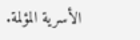الأسرية المؤلمة.